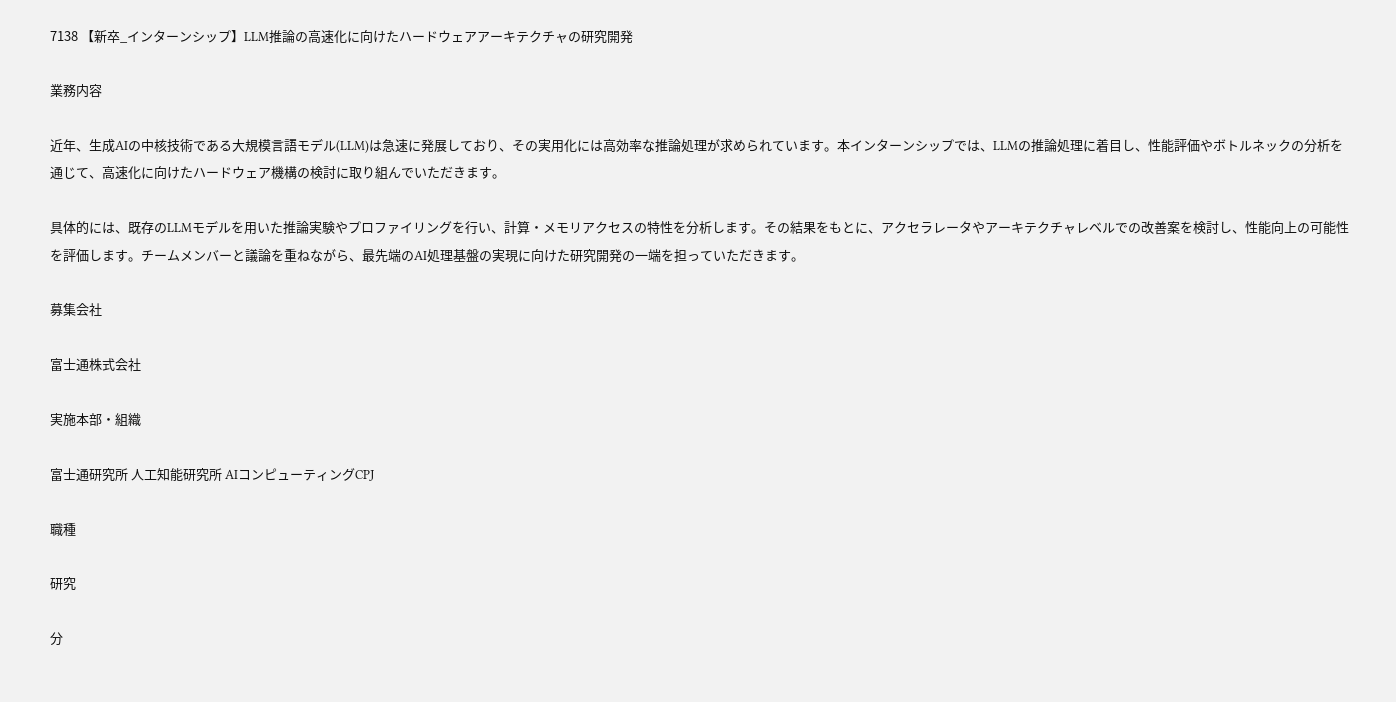7138 【新卒_インターンシップ】LLM推論の高速化に向けたハードウェアアーキテクチャの研究開発

業務内容

近年、生成AIの中核技術である大規模言語モデル(LLM)は急速に発展しており、その実用化には高効率な推論処理が求められています。本インターンシップでは、LLMの推論処理に着目し、性能評価やボトルネックの分析を通じて、高速化に向けたハードウェア機構の検討に取り組んでいただきます。

具体的には、既存のLLMモデルを用いた推論実験やプロファイリングを行い、計算・メモリアクセスの特性を分析します。その結果をもとに、アクセラレータやアーキテクチャレベルでの改善案を検討し、性能向上の可能性を評価します。チームメンバーと議論を重ねながら、最先端のAI処理基盤の実現に向けた研究開発の一端を担っていただきます。

募集会社

富士通株式会社

実施本部・組織

富士通研究所 人工知能研究所 AIコンピューティングCPJ

職種

研究

分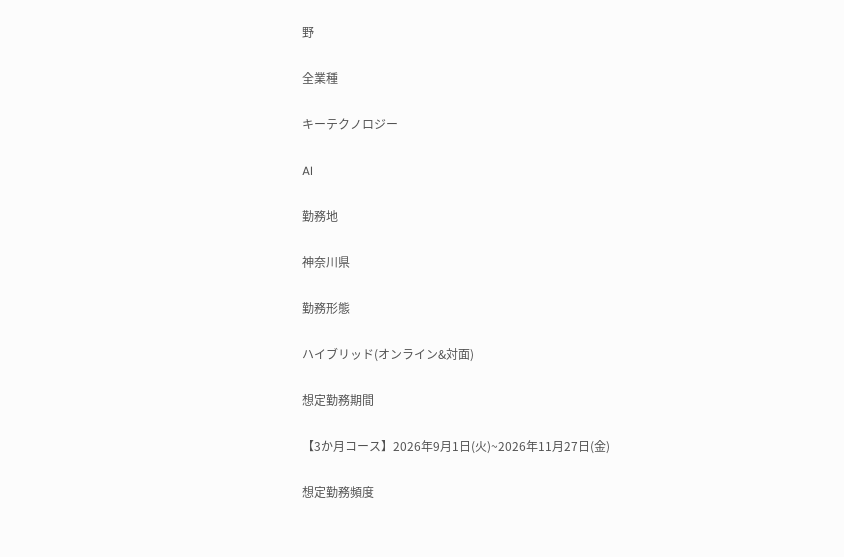野

全業種

キーテクノロジー

AI

勤務地

神奈川県

勤務形態

ハイブリッド(オンライン&対面)

想定勤務期間

【3か月コース】2026年9月1日(火)~2026年11月27日(金)

想定勤務頻度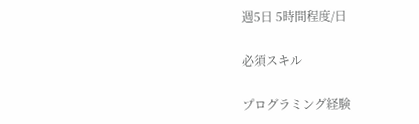週5日 5時間程度/日

必須スキル

プログラミング経験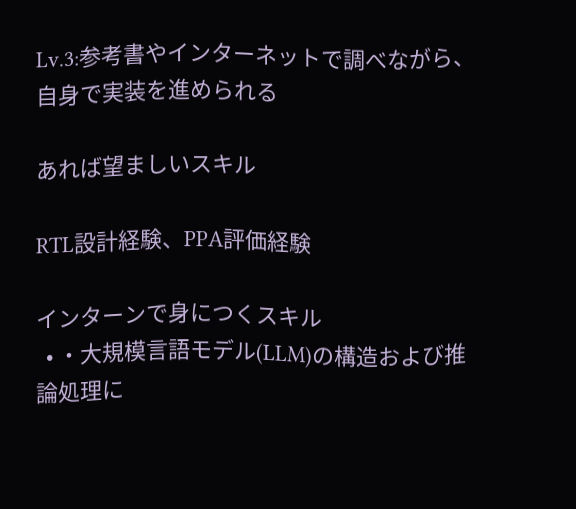Lv.3:参考書やインターネットで調べながら、自身で実装を進められる

あれば望ましいスキル

RTL設計経験、PPA評価経験

インターンで身につくスキル
  • ・大規模言語モデル(LLM)の構造および推論処理に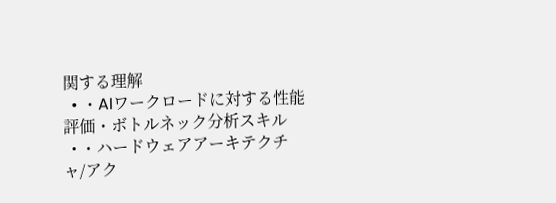関する理解
  • ・AIワークロードに対する性能評価・ボトルネック分析スキル
  • ・ハードウェアアーキテクチャ/アク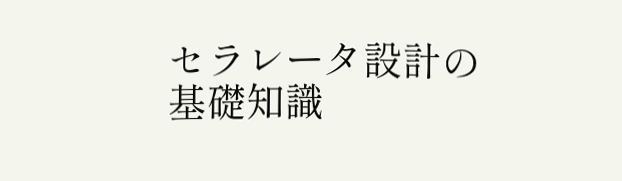セラレータ設計の基礎知識